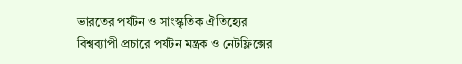ভারতের পর্যটন ও সাংস্কৃতিক ঐতিহ্যের বিশ্বব্যাপী প্রচারে পর্যটন মন্ত্রক ও নেটফ্লিক্সের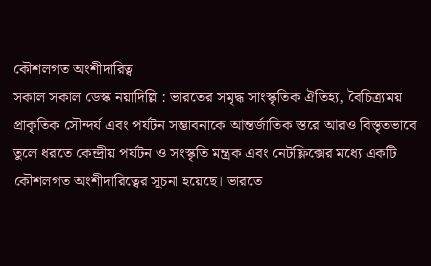কৌশলগত অংশীদারিত্ব
সকাল সকাল ডেস্ক নয়াদিল্লি : ভারতের সমৃদ্ধ সাংস্কৃতিক ঐতিহ্য, বৈচিত্র্যময় প্রাকৃতিক সৌন্দর্য এবং পর্যটন সম্ভাবনাকে আন্তর্জাতিক স্তরে আরও বিস্তৃতভাবে তুলে ধরতে কেন্দ্রীয় পর্যটন ও সংস্কৃতি মন্ত্রক এবং নেটফ্লিক্সের মধ্যে একটি কৌশলগত অংশীদারিত্বের সূচনা হয়েছে। ভারতে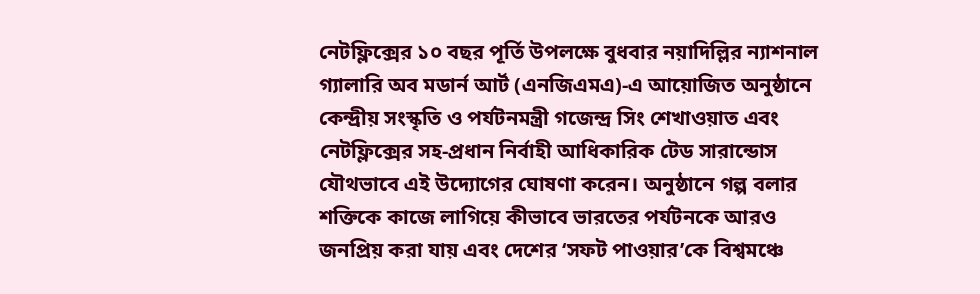নেটফ্লিক্সের ১০ বছর পূর্তি উপলক্ষে বুধবার নয়াদিল্লির ন্যাশনাল গ্যালারি অব মডার্ন আর্ট (এনজিএমএ)-এ আয়োজিত অনুষ্ঠানে কেন্দ্রীয় সংস্কৃতি ও পর্যটনমন্ত্রী গজেন্দ্র সিং শেখাওয়াত এবং নেটফ্লিক্সের সহ-প্রধান নির্বাহী আধিকারিক টেড সারান্ডোস যৌথভাবে এই উদ্যোগের ঘোষণা করেন। অনুষ্ঠানে গল্প বলার শক্তিকে কাজে লাগিয়ে কীভাবে ভারতের পর্যটনকে আরও জনপ্রিয় করা যায় এবং দেশের ‘সফট পাওয়ার’কে বিশ্বমঞ্চে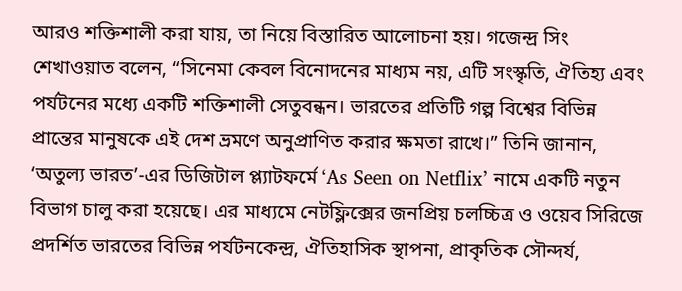আরও শক্তিশালী করা যায়, তা নিয়ে বিস্তারিত আলোচনা হয়। গজেন্দ্র সিং শেখাওয়াত বলেন, “সিনেমা কেবল বিনোদনের মাধ্যম নয়, এটি সংস্কৃতি, ঐতিহ্য এবং পর্যটনের মধ্যে একটি শক্তিশালী সেতুবন্ধন। ভারতের প্রতিটি গল্প বিশ্বের বিভিন্ন প্রান্তের মানুষকে এই দেশ ভ্রমণে অনুপ্রাণিত করার ক্ষমতা রাখে।” তিনি জানান, ‘অতুল্য ভারত’-এর ডিজিটাল প্ল্যাটফর্মে ‘As Seen on Netflix’ নামে একটি নতুন বিভাগ চালু করা হয়েছে। এর মাধ্যমে নেটফ্লিক্সের জনপ্রিয় চলচ্চিত্র ও ওয়েব সিরিজে প্রদর্শিত ভারতের বিভিন্ন পর্যটনকেন্দ্র, ঐতিহাসিক স্থাপনা, প্রাকৃতিক সৌন্দর্য,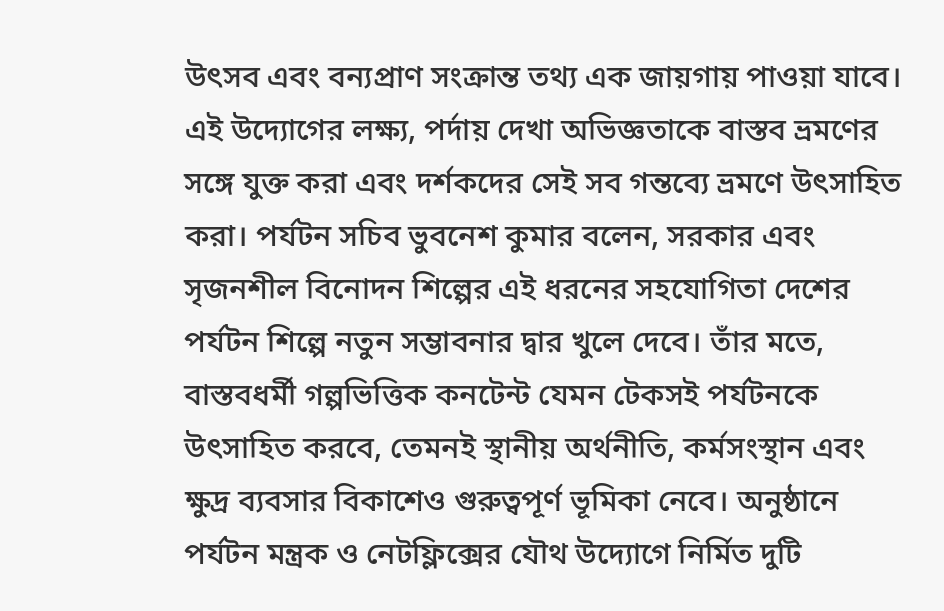উৎসব এবং বন্যপ্রাণ সংক্রান্ত তথ্য এক জায়গায় পাওয়া যাবে। এই উদ্যোগের লক্ষ্য, পর্দায় দেখা অভিজ্ঞতাকে বাস্তব ভ্রমণের সঙ্গে যুক্ত করা এবং দর্শকদের সেই সব গন্তব্যে ভ্রমণে উৎসাহিত করা। পর্যটন সচিব ভুবনেশ কুমার বলেন, সরকার এবং সৃজনশীল বিনোদন শিল্পের এই ধরনের সহযোগিতা দেশের পর্যটন শিল্পে নতুন সম্ভাবনার দ্বার খুলে দেবে। তাঁর মতে, বাস্তবধর্মী গল্পভিত্তিক কনটেন্ট যেমন টেকসই পর্যটনকে উৎসাহিত করবে, তেমনই স্থানীয় অর্থনীতি, কর্মসংস্থান এবং ক্ষুদ্র ব্যবসার বিকাশেও গুরুত্বপূর্ণ ভূমিকা নেবে। অনুষ্ঠানে পর্যটন মন্ত্রক ও নেটফ্লিক্সের যৌথ উদ্যোগে নির্মিত দুটি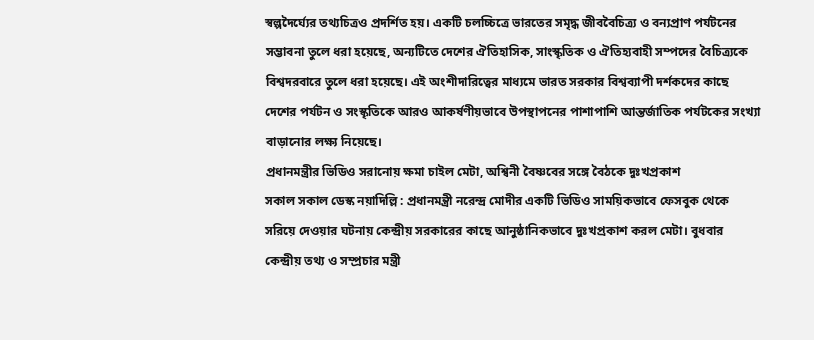স্বল্পদৈর্ঘ্যের তথ্যচিত্রও প্রদর্শিত হয়। একটি চলচ্চিত্রে ভারতের সমৃদ্ধ জীববৈচিত্র্য ও বন্যপ্রাণ পর্যটনের সম্ভাবনা তুলে ধরা হয়েছে, অন্যটিতে দেশের ঐতিহাসিক, সাংস্কৃতিক ও ঐতিহ্যবাহী সম্পদের বৈচিত্র্যকে বিশ্বদরবারে তুলে ধরা হয়েছে। এই অংশীদারিত্বের মাধ্যমে ভারত সরকার বিশ্বব্যাপী দর্শকদের কাছে দেশের পর্যটন ও সংস্কৃতিকে আরও আকর্ষণীয়ভাবে উপস্থাপনের পাশাপাশি আন্তর্জাতিক পর্যটকের সংখ্যা বাড়ানোর লক্ষ্য নিয়েছে।
প্রধানমন্ত্রীর ভিডিও সরানোয় ক্ষমা চাইল মেটা, অশ্বিনী বৈষ্ণবের সঙ্গে বৈঠকে দুঃখপ্রকাশ
সকাল সকাল ডেস্ক নয়াদিল্লি : প্রধানমন্ত্রী নরেন্দ্র মোদীর একটি ভিডিও সাময়িকভাবে ফেসবুক থেকে সরিয়ে দেওয়ার ঘটনায় কেন্দ্রীয় সরকারের কাছে আনুষ্ঠানিকভাবে দুঃখপ্রকাশ করল মেটা। বুধবার কেন্দ্রীয় তথ্য ও সম্প্রচার মন্ত্রী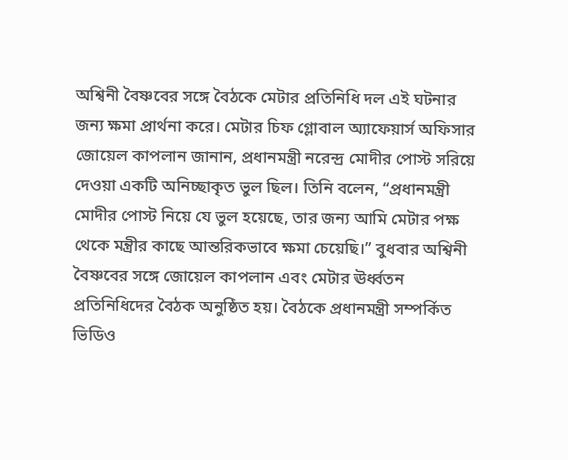অশ্বিনী বৈষ্ণবের সঙ্গে বৈঠকে মেটার প্রতিনিধি দল এই ঘটনার জন্য ক্ষমা প্রার্থনা করে। মেটার চিফ গ্লোবাল অ্যাফেয়ার্স অফিসার জোয়েল কাপলান জানান, প্রধানমন্ত্রী নরেন্দ্র মোদীর পোস্ট সরিয়ে দেওয়া একটি অনিচ্ছাকৃত ভুল ছিল। তিনি বলেন, “প্রধানমন্ত্রী মোদীর পোস্ট নিয়ে যে ভুল হয়েছে, তার জন্য আমি মেটার পক্ষ থেকে মন্ত্রীর কাছে আন্তরিকভাবে ক্ষমা চেয়েছি।” বুধবার অশ্বিনী বৈষ্ণবের সঙ্গে জোয়েল কাপলান এবং মেটার ঊর্ধ্বতন প্রতিনিধিদের বৈঠক অনুষ্ঠিত হয়। বৈঠকে প্রধানমন্ত্রী সম্পর্কিত ভিডিও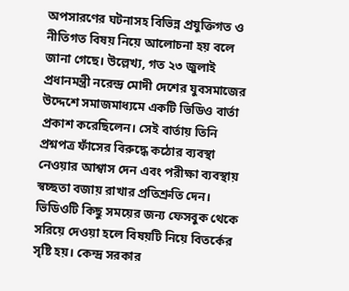অপসারণের ঘটনাসহ বিভিন্ন প্রযুক্তিগত ও নীতিগত বিষয় নিয়ে আলোচনা হয় বলে জানা গেছে। উল্লেখ্য, গত ২৩ জুলাই প্রধানমন্ত্রী নরেন্দ্র মোদী দেশের যুবসমাজের উদ্দেশে সমাজমাধ্যমে একটি ভিডিও বার্তা প্রকাশ করেছিলেন। সেই বার্তায় তিনি প্রশ্নপত্র ফাঁসের বিরুদ্ধে কঠোর ব্যবস্থা নেওয়ার আশ্বাস দেন এবং পরীক্ষা ব্যবস্থায় স্বচ্ছতা বজায় রাখার প্রতিশ্রুতি দেন। ভিডিওটি কিছু সময়ের জন্য ফেসবুক থেকে সরিয়ে দেওয়া হলে বিষয়টি নিয়ে বিতর্কের সৃষ্টি হয়। কেন্দ্র সরকার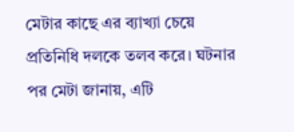মেটার কাছে এর ব্যাখ্যা চেয়ে প্রতিনিধি দলকে তলব করে। ঘটনার পর মেটা জানায়, এটি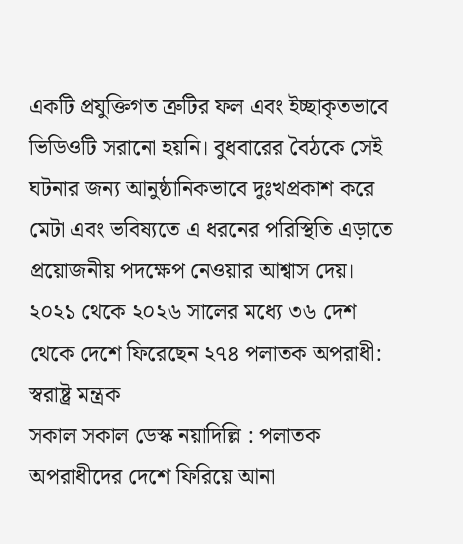একটি প্রযুক্তিগত ত্রুটির ফল এবং ইচ্ছাকৃতভাবে ভিডিওটি সরানো হয়নি। বুধবারের বৈঠকে সেই ঘটনার জন্য আনুষ্ঠানিকভাবে দুঃখপ্রকাশ করে মেটা এবং ভবিষ্যতে এ ধরনের পরিস্থিতি এড়াতে প্রয়োজনীয় পদক্ষেপ নেওয়ার আশ্বাস দেয়।
২০২১ থেকে ২০২৬ সালের মধ্যে ৩৬ দেশ থেকে দেশে ফিরেছেন ২৭৪ পলাতক অপরাধী: স্বরাষ্ট্র মন্ত্রক
সকাল সকাল ডেস্ক নয়াদিল্লি : পলাতক অপরাধীদের দেশে ফিরিয়ে আনা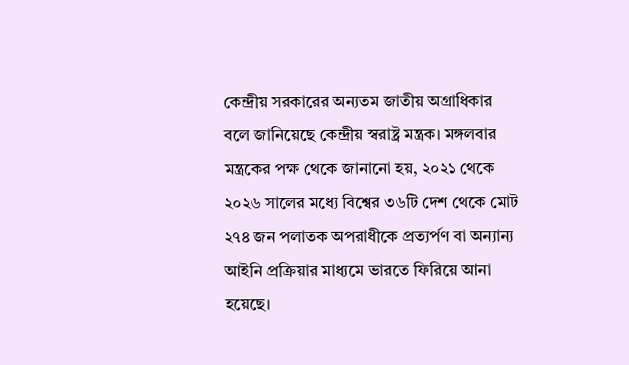কেন্দ্রীয় সরকারের অন্যতম জাতীয় অগ্রাধিকার বলে জানিয়েছে কেন্দ্রীয় স্বরাষ্ট্র মন্ত্রক। মঙ্গলবার মন্ত্রকের পক্ষ থেকে জানানো হয়, ২০২১ থেকে ২০২৬ সালের মধ্যে বিশ্বের ৩৬টি দেশ থেকে মোট ২৭৪ জন পলাতক অপরাধীকে প্রত্যর্পণ বা অন্যান্য আইনি প্রক্রিয়ার মাধ্যমে ভারতে ফিরিয়ে আনা হয়েছে।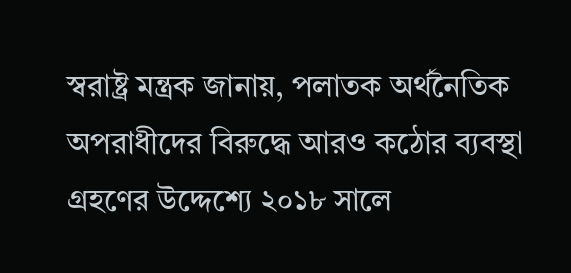স্বরাষ্ট্র মন্ত্রক জানায়, পলাতক অর্থনৈতিক অপরাধীদের বিরুদ্ধে আরও কঠোর ব্যবস্থা গ্রহণের উদ্দেশ্যে ২০১৮ সালে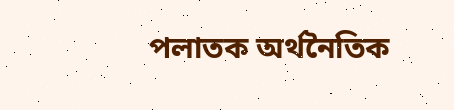পলাতক অর্থনৈতিক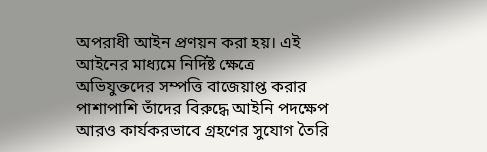অপরাধী আইন প্রণয়ন করা হয়। এই আইনের মাধ্যমে নির্দিষ্ট ক্ষেত্রে অভিযুক্তদের সম্পত্তি বাজেয়াপ্ত করার পাশাপাশি তাঁদের বিরুদ্ধে আইনি পদক্ষেপ আরও কার্যকরভাবে গ্রহণের সুযোগ তৈরি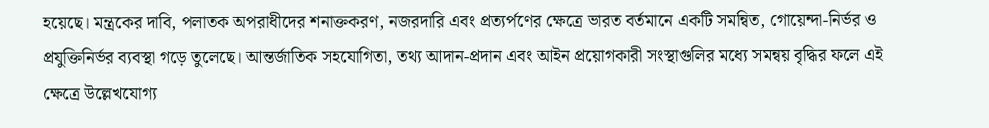হয়েছে। মন্ত্রকের দাবি, পলাতক অপরাধীদের শনাক্তকরণ, নজরদারি এবং প্রত্যর্পণের ক্ষেত্রে ভারত বর্তমানে একটি সমন্বিত, গোয়েন্দা-নির্ভর ও প্রযুক্তিনির্ভর ব্যবস্থা গড়ে তুলেছে। আন্তর্জাতিক সহযোগিতা, তথ্য আদান-প্রদান এবং আইন প্রয়োগকারী সংস্থাগুলির মধ্যে সমন্বয় বৃদ্ধির ফলে এই ক্ষেত্রে উল্লেখযোগ্য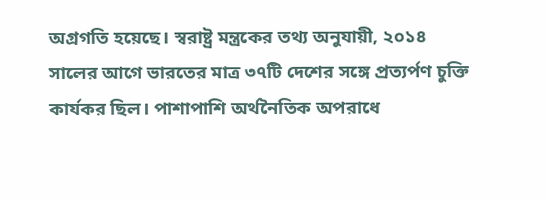অগ্রগতি হয়েছে। স্বরাষ্ট্র মন্ত্রকের তথ্য অনুযায়ী, ২০১৪ সালের আগে ভারতের মাত্র ৩৭টি দেশের সঙ্গে প্রত্যর্পণ চুক্তি কার্যকর ছিল। পাশাপাশি অর্থনৈতিক অপরাধে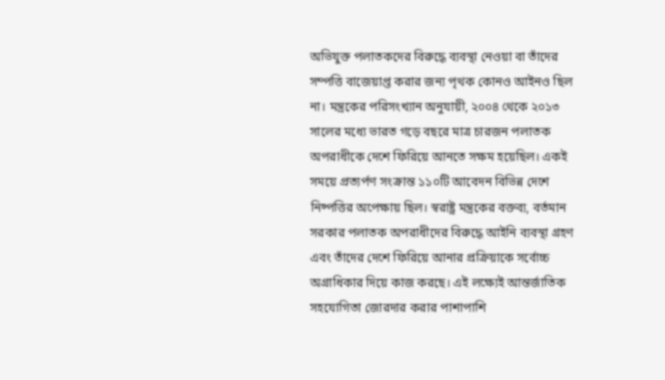অভিযুক্ত পলাতকদের বিরুদ্ধে ব্যবস্থা নেওয়া বা তাঁদের সম্পত্তি বাজেয়াপ্ত করার জন্য পৃথক কোনও আইনও ছিল না। মন্ত্রকের পরিসংখ্যান অনুযায়ী, ২০০৪ থেকে ২০১৩ সালের মধ্যে ভারত গড়ে বছরে মাত্র চারজন পলাতক অপরাধীকে দেশে ফিরিয়ে আনতে সক্ষম হয়েছিল। একই সময়ে প্রত্যর্পণ সংক্রান্ত ১১০টি আবেদন বিভিন্ন দেশে নিষ্পত্তির অপেক্ষায় ছিল। স্বরাষ্ট্র মন্ত্রকের বক্তব্য, বর্তমান সরকার পলাতক অপরাধীদের বিরুদ্ধে আইনি ব্যবস্থা গ্রহণ এবং তাঁদের দেশে ফিরিয়ে আনার প্রক্রিয়াকে সর্বোচ্চ অগ্রাধিকার দিয়ে কাজ করছে। এই লক্ষ্যেই আন্তর্জাতিক সহযোগিতা জোরদার করার পাশাপাশি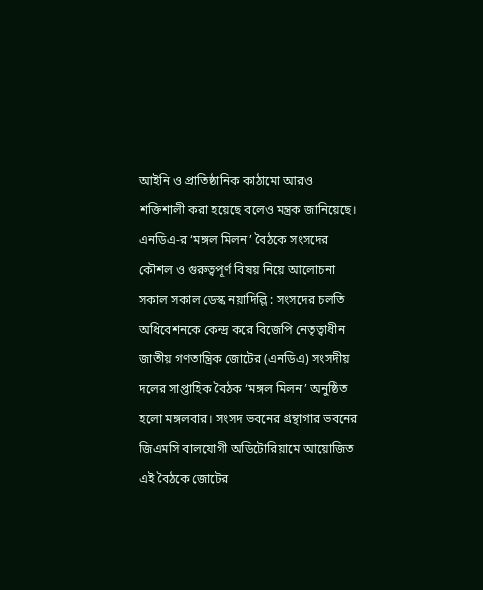আইনি ও প্রাতিষ্ঠানিক কাঠামো আরও শক্তিশালী করা হয়েছে বলেও মন্ত্রক জানিয়েছে।
এনডিএ-র ‘মঙ্গল মিলন’ বৈঠকে সংসদের কৌশল ও গুরুত্বপূর্ণ বিষয় নিয়ে আলোচনা
সকাল সকাল ডেস্ক নয়াদিল্লি : সংসদের চলতি অধিবেশনকে কেন্দ্র করে বিজেপি নেতৃত্বাধীন জাতীয় গণতান্ত্রিক জোটের (এনডিএ) সংসদীয় দলের সাপ্তাহিক বৈঠক ‘মঙ্গল মিলন’ অনুষ্ঠিত হলো মঙ্গলবার। সংসদ ভবনের গ্রন্থাগার ভবনের জিএমসি বালযোগী অডিটোরিয়ামে আয়োজিত এই বৈঠকে জোটের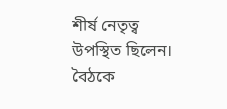শীর্ষ নেতৃত্ব উপস্থিত ছিলেন। বৈঠকে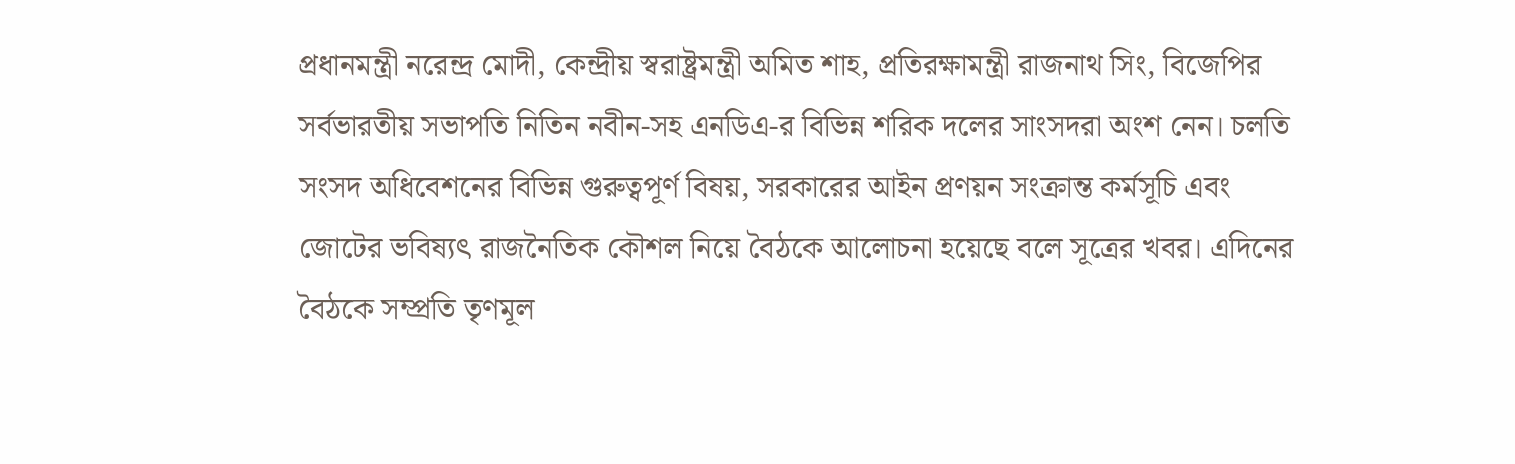প্রধানমন্ত্রী নরেন্দ্র মোদী, কেন্দ্রীয় স্বরাষ্ট্রমন্ত্রী অমিত শাহ, প্রতিরক্ষামন্ত্রী রাজনাথ সিং, বিজেপির সর্বভারতীয় সভাপতি নিতিন নবীন-সহ এনডিএ-র বিভিন্ন শরিক দলের সাংসদরা অংশ নেন। চলতি সংসদ অধিবেশনের বিভিন্ন গুরুত্বপূর্ণ বিষয়, সরকারের আইন প্রণয়ন সংক্রান্ত কর্মসূচি এবং জোটের ভবিষ্যৎ রাজনৈতিক কৌশল নিয়ে বৈঠকে আলোচনা হয়েছে বলে সূত্রের খবর। এদিনের বৈঠকে সম্প্রতি তৃণমূল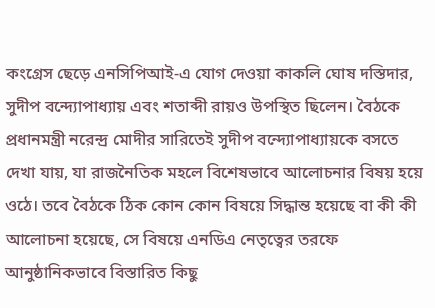কংগ্রেস ছেড়ে এনসিপিআই-এ যোগ দেওয়া কাকলি ঘোষ দস্তিদার, সুদীপ বন্দ্যোপাধ্যায় এবং শতাব্দী রায়ও উপস্থিত ছিলেন। বৈঠকে প্রধানমন্ত্রী নরেন্দ্র মোদীর সারিতেই সুদীপ বন্দ্যোপাধ্যায়কে বসতে দেখা যায়, যা রাজনৈতিক মহলে বিশেষভাবে আলোচনার বিষয় হয়ে ওঠে। তবে বৈঠকে ঠিক কোন কোন বিষয়ে সিদ্ধান্ত হয়েছে বা কী কী আলোচনা হয়েছে, সে বিষয়ে এনডিএ নেতৃত্বের তরফে আনুষ্ঠানিকভাবে বিস্তারিত কিছু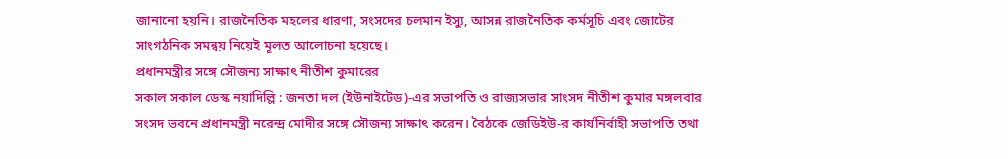জানানো হয়নি। রাজনৈতিক মহলের ধারণা, সংসদের চলমান ইস্যু, আসন্ন রাজনৈতিক কর্মসূচি এবং জোটের সাংগঠনিক সমন্বয় নিয়েই মূলত আলোচনা হয়েছে।
প্রধানমন্ত্রীর সঙ্গে সৌজন্য সাক্ষাৎ নীতীশ কুমারের
সকাল সকাল ডেস্ক নয়াদিল্লি : জনতা দল (ইউনাইটেড)-এর সভাপতি ও রাজ্যসভার সাংসদ নীতীশ কুমার মঙ্গলবার সংসদ ভবনে প্রধানমন্ত্রী নরেন্দ্র মোদীর সঙ্গে সৌজন্য সাক্ষাৎ করেন। বৈঠকে জেডিইউ-র কার্যনির্বাহী সভাপতি তথা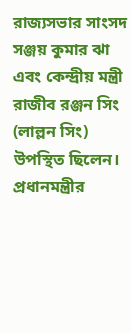রাজ্যসভার সাংসদ সঞ্জয় কুমার ঝা এবং কেন্দ্রীয় মন্ত্রী রাজীব রঞ্জন সিং (লাল্লন সিং) উপস্থিত ছিলেন। প্রধানমন্ত্রীর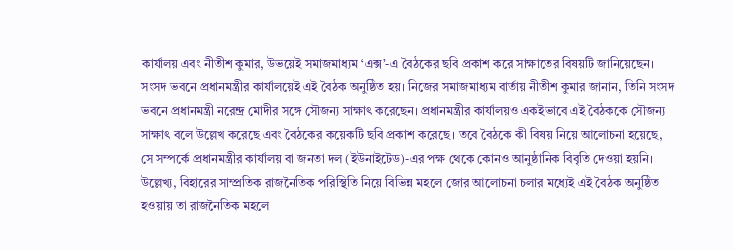কার্যালয় এবং নীতীশ কুমার, উভয়েই সমাজমাধ্যম ‘এক্স’-এ বৈঠকের ছবি প্রকাশ করে সাক্ষাতের বিষয়টি জানিয়েছেন। সংসদ ভবনে প্রধানমন্ত্রীর কার্যালয়েই এই বৈঠক অনুষ্ঠিত হয়। নিজের সমাজমাধ্যম বার্তায় নীতীশ কুমার জানান, তিনি সংসদ ভবনে প্রধানমন্ত্রী নরেন্দ্র মোদীর সঙ্গে সৌজন্য সাক্ষাৎ করেছেন। প্রধানমন্ত্রীর কার্যালয়ও একইভাবে এই বৈঠককে সৌজন্য সাক্ষাৎ বলে উল্লেখ করেছে এবং বৈঠকের কয়েকটি ছবি প্রকাশ করেছে। তবে বৈঠকে কী বিষয় নিয়ে আলোচনা হয়েছে, সে সম্পর্কে প্রধানমন্ত্রীর কার্যালয় বা জনতা দল (ইউনাইটেড)-এর পক্ষ থেকে কোনও আনুষ্ঠানিক বিবৃতি দেওয়া হয়নি। উল্লেখ্য, বিহারের সাম্প্রতিক রাজনৈতিক পরিস্থিতি নিয়ে বিভিন্ন মহলে জোর আলোচনা চলার মধ্যেই এই বৈঠক অনুষ্ঠিত হওয়ায় তা রাজনৈতিক মহলে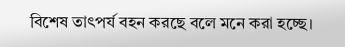বিশেষ তাৎপর্য বহন করছে বলে মনে করা হচ্ছে।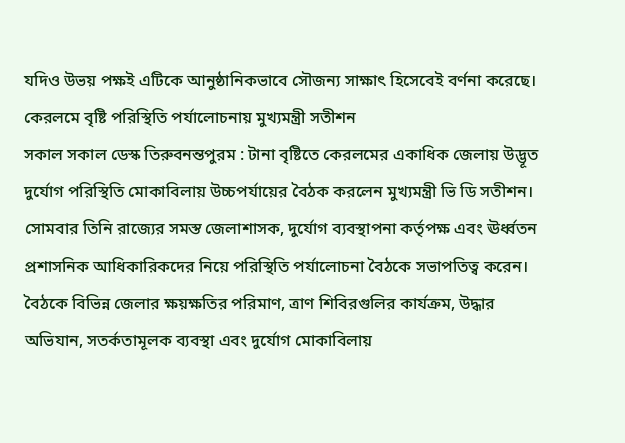যদিও উভয় পক্ষই এটিকে আনুষ্ঠানিকভাবে সৌজন্য সাক্ষাৎ হিসেবেই বর্ণনা করেছে।
কেরলমে বৃষ্টি পরিস্থিতি পর্যালোচনায় মুখ্যমন্ত্রী সতীশন
সকাল সকাল ডেস্ক তিরুবনন্তপুরম : টানা বৃষ্টিতে কেরলমের একাধিক জেলায় উদ্ভূত দুর্যোগ পরিস্থিতি মোকাবিলায় উচ্চপর্যায়ের বৈঠক করলেন মুখ্যমন্ত্রী ভি ডি সতীশন। সোমবার তিনি রাজ্যের সমস্ত জেলাশাসক, দুর্যোগ ব্যবস্থাপনা কর্তৃপক্ষ এবং ঊর্ধ্বতন প্রশাসনিক আধিকারিকদের নিয়ে পরিস্থিতি পর্যালোচনা বৈঠকে সভাপতিত্ব করেন। বৈঠকে বিভিন্ন জেলার ক্ষয়ক্ষতির পরিমাণ, ত্রাণ শিবিরগুলির কার্যক্রম, উদ্ধার অভিযান, সতর্কতামূলক ব্যবস্থা এবং দুর্যোগ মোকাবিলায়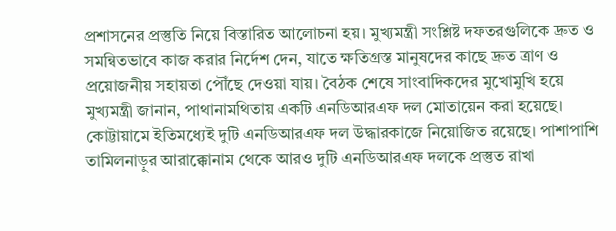প্রশাসনের প্রস্তুতি নিয়ে বিস্তারিত আলোচনা হয়। মুখ্যমন্ত্রী সংশ্লিষ্ট দফতরগুলিকে দ্রুত ও সমন্বিতভাবে কাজ করার নির্দেশ দেন, যাতে ক্ষতিগ্রস্ত মানুষদের কাছে দ্রুত ত্রাণ ও প্রয়োজনীয় সহায়তা পৌঁছে দেওয়া যায়। বৈঠক শেষে সাংবাদিকদের মুখোমুখি হয়ে মুখ্যমন্ত্রী জানান, পাথানামথিতায় একটি এনডিআরএফ দল মোতায়েন করা হয়েছে। কোট্টায়ামে ইতিমধ্যেই দুটি এনডিআরএফ দল উদ্ধারকাজে নিয়োজিত রয়েছে। পাশাপাশি তামিলনাড়ুর আরাক্কোনাম থেকে আরও দুটি এনডিআরএফ দলকে প্রস্তুত রাখা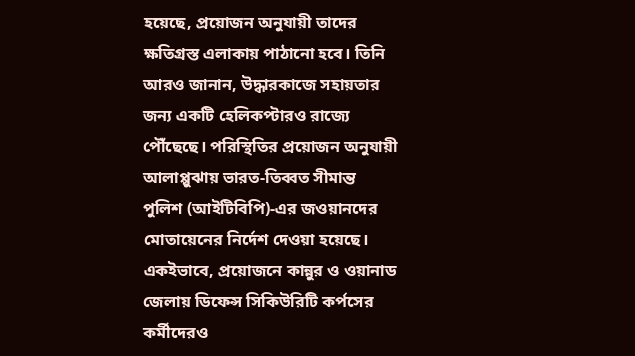হয়েছে, প্রয়োজন অনুযায়ী তাদের ক্ষতিগ্রস্ত এলাকায় পাঠানো হবে। তিনি আরও জানান, উদ্ধারকাজে সহায়তার জন্য একটি হেলিকপ্টারও রাজ্যে পৌঁছেছে। পরিস্থিতির প্রয়োজন অনুযায়ী আলাপ্পুঝায় ভারত-তিব্বত সীমান্ত পুলিশ (আইটিবিপি)-এর জওয়ানদের মোতায়েনের নির্দেশ দেওয়া হয়েছে। একইভাবে, প্রয়োজনে কান্নুর ও ওয়ানাড জেলায় ডিফেন্স সিকিউরিটি কর্পসের কর্মীদেরও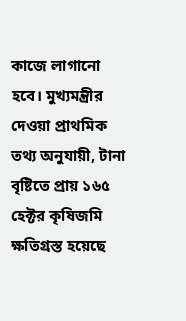কাজে লাগানো হবে। মুখ্যমন্ত্রীর দেওয়া প্রাথমিক তথ্য অনুযায়ী, টানা বৃষ্টিতে প্রায় ১৬৫ হেক্টর কৃষিজমি ক্ষতিগ্রস্ত হয়েছে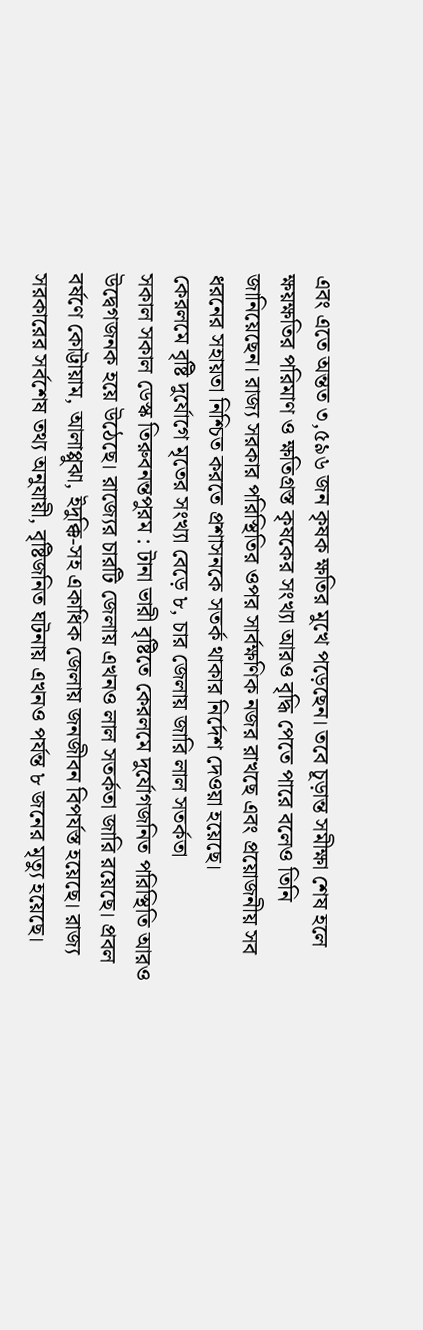এবং এতে অন্তত ৩,৫৯৬ জন কৃষক ক্ষতির মুখে পড়েছেন। তবে চূড়ান্ত সমীক্ষা শেষ হলে ক্ষয়ক্ষতির পরিমাণ ও ক্ষতিগ্রস্ত কৃষকের সংখ্যা আরও বৃদ্ধি পেতে পারে বলেও তিনি জানিয়েছেন। রাজ্য সরকার পরিস্থিতির ওপর সার্বক্ষণিক নজর রাখছে এবং প্রয়োজনীয় সব ধরনের সহায়তা নিশ্চিত করতে প্রশাসনকে সতর্ক থাকার নির্দেশ দেওয়া হয়েছে।
কেরলমে বৃষ্টি দুর্যোগে মৃতের সংখ্যা বেড়ে ৮, চার জেলায় জারি লাল সতর্কতা
সকাল সকাল ডেস্ক তিরুবনন্তপুরম : টানা ভারী বৃষ্টিতে কেরলমে দুর্যোগজনিত পরিস্থিতি আরও উদ্বেগজনক হয়ে উঠেছে। রাজ্যের চারটি জেলায় এখনও লাল সতর্কতা জারি রয়েছে। প্রবল বর্ষণে কোট্টায়াম, আলাপ্পুঝা, ইদুক্কি-সহ একাধিক জেলায় জনজীবন বিপর্যস্ত হয়েছে। রাজ্য সরকারের সর্বশেষ তথ্য অনুযায়ী, বৃষ্টিজনিত ঘটনায় এখনও পর্যন্ত ৮ জনের মৃত্যু হয়েছে।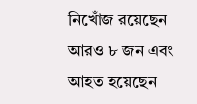নিখোঁজ রয়েছেন আরও ৮ জন এবং আহত হয়েছেন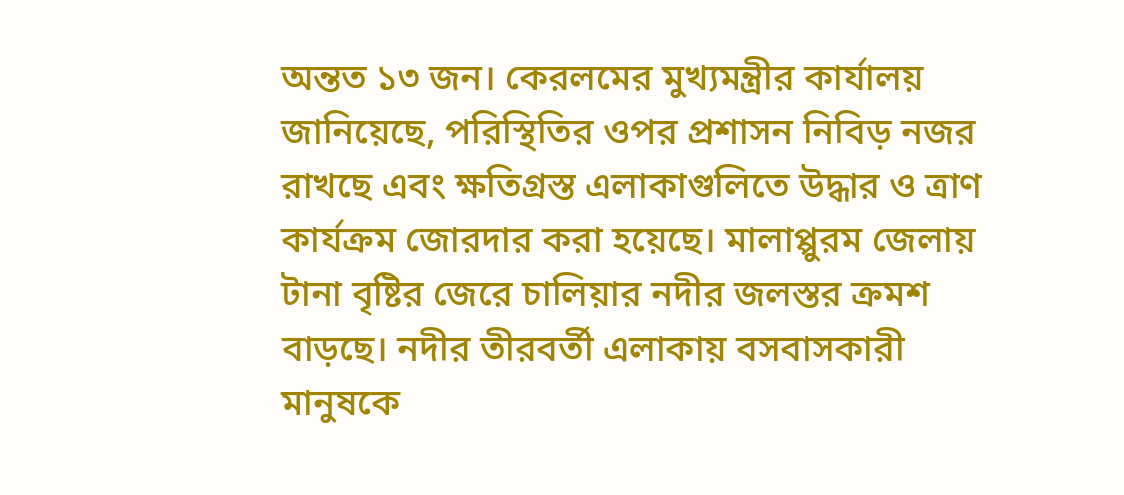অন্তত ১৩ জন। কেরলমের মুখ্যমন্ত্রীর কার্যালয় জানিয়েছে, পরিস্থিতির ওপর প্রশাসন নিবিড় নজর রাখছে এবং ক্ষতিগ্রস্ত এলাকাগুলিতে উদ্ধার ও ত্রাণ কার্যক্রম জোরদার করা হয়েছে। মালাপ্পুরম জেলায় টানা বৃষ্টির জেরে চালিয়ার নদীর জলস্তর ক্রমশ বাড়ছে। নদীর তীরবর্তী এলাকায় বসবাসকারী মানুষকে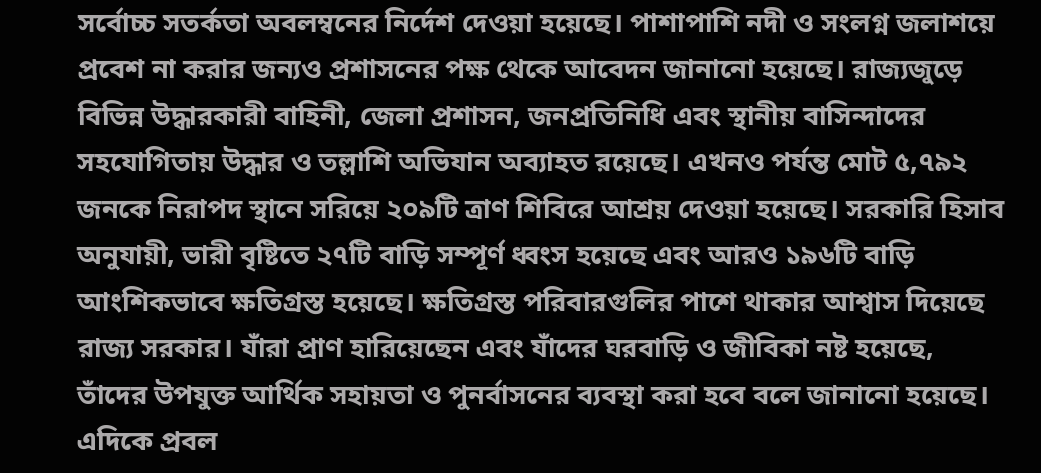সর্বোচ্চ সতর্কতা অবলম্বনের নির্দেশ দেওয়া হয়েছে। পাশাপাশি নদী ও সংলগ্ন জলাশয়ে প্রবেশ না করার জন্যও প্রশাসনের পক্ষ থেকে আবেদন জানানো হয়েছে। রাজ্যজুড়ে বিভিন্ন উদ্ধারকারী বাহিনী, জেলা প্রশাসন, জনপ্রতিনিধি এবং স্থানীয় বাসিন্দাদের সহযোগিতায় উদ্ধার ও তল্লাশি অভিযান অব্যাহত রয়েছে। এখনও পর্যন্ত মোট ৫,৭৯২ জনকে নিরাপদ স্থানে সরিয়ে ২০৯টি ত্রাণ শিবিরে আশ্রয় দেওয়া হয়েছে। সরকারি হিসাব অনুযায়ী, ভারী বৃষ্টিতে ২৭টি বাড়ি সম্পূর্ণ ধ্বংস হয়েছে এবং আরও ১৯৬টি বাড়ি আংশিকভাবে ক্ষতিগ্রস্ত হয়েছে। ক্ষতিগ্রস্ত পরিবারগুলির পাশে থাকার আশ্বাস দিয়েছে রাজ্য সরকার। যাঁরা প্রাণ হারিয়েছেন এবং যাঁদের ঘরবাড়ি ও জীবিকা নষ্ট হয়েছে, তাঁদের উপযুক্ত আর্থিক সহায়তা ও পুনর্বাসনের ব্যবস্থা করা হবে বলে জানানো হয়েছে। এদিকে প্রবল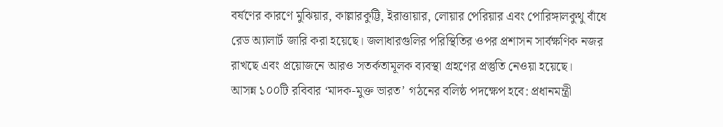বর্ষণের কারণে মুঝিয়ার, কাল্লারকুট্টি, ইরাত্তায়ার, লোয়ার পেরিয়ার এবং পোরিঙ্গালকুথু বাঁধে রেড অ্যালার্ট জারি করা হয়েছে। জলাধারগুলির পরিস্থিতির ওপর প্রশাসন সার্বক্ষণিক নজর রাখছে এবং প্রয়োজনে আরও সতর্কতামূলক ব্যবস্থা গ্রহণের প্রস্তুতি নেওয়া হয়েছে।
আসন্ন ১০০টি রবিবার ‘মাদক-মুক্ত ভারত’ গঠনের বলিষ্ঠ পদক্ষেপ হবে: প্রধানমন্ত্রী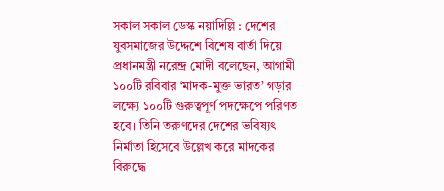সকাল সকাল ডেস্ক নয়াদিল্লি : দেশের যুবসমাজের উদ্দেশে বিশেষ বার্তা দিয়ে প্রধানমন্ত্রী নরেন্দ্র মোদী বলেছেন, আগামী ১০০টি রবিবার ‘মাদক-মুক্ত ভারত’ গড়ার লক্ষ্যে ১০০টি গুরুত্বপূর্ণ পদক্ষেপে পরিণত হবে। তিনি তরুণদের দেশের ভবিষ্যৎ নির্মাতা হিসেবে উল্লেখ করে মাদকের বিরুদ্ধে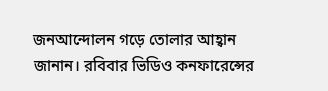জনআন্দোলন গড়ে তোলার আহ্বান জানান। রবিবার ভিডিও কনফারেন্সের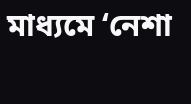মাধ্যমে ‘নেশা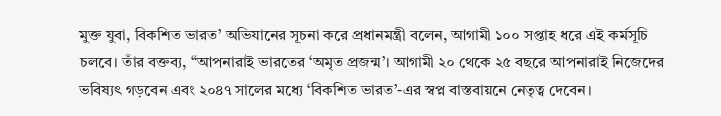মুক্ত যুবা, বিকশিত ভারত’ অভিযানের সূচনা করে প্রধানমন্ত্রী বলেন, আগামী ১০০ সপ্তাহ ধরে এই কর্মসূচি চলবে। তাঁর বক্তব্য, “আপনারাই ভারতের ‘অমৃত প্রজন্ম’। আগামী ২০ থেকে ২৫ বছরে আপনারাই নিজেদের ভবিষ্যৎ গড়বেন এবং ২০৪৭ সালের মধ্যে ‘বিকশিত ভারত’-এর স্বপ্ন বাস্তবায়নে নেতৃত্ব দেবেন।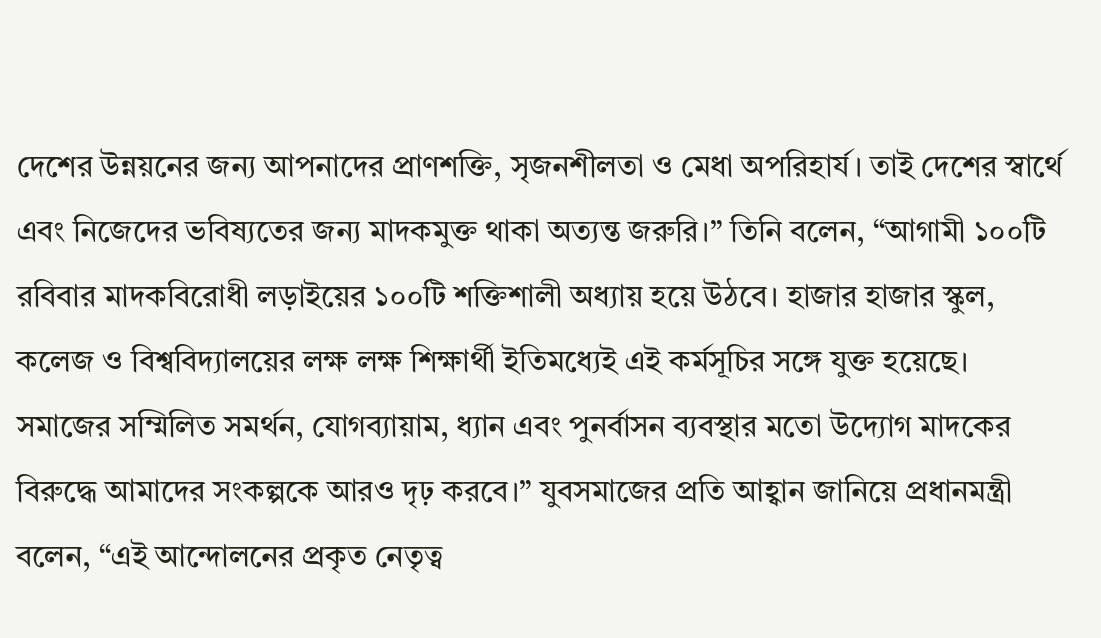দেশের উন্নয়নের জন্য আপনাদের প্রাণশক্তি, সৃজনশীলতা ও মেধা অপরিহার্য। তাই দেশের স্বার্থে এবং নিজেদের ভবিষ্যতের জন্য মাদকমুক্ত থাকা অত্যন্ত জরুরি।” তিনি বলেন, “আগামী ১০০টি রবিবার মাদকবিরোধী লড়াইয়ের ১০০টি শক্তিশালী অধ্যায় হয়ে উঠবে। হাজার হাজার স্কুল, কলেজ ও বিশ্ববিদ্যালয়ের লক্ষ লক্ষ শিক্ষার্থী ইতিমধ্যেই এই কর্মসূচির সঙ্গে যুক্ত হয়েছে। সমাজের সম্মিলিত সমর্থন, যোগব্যায়াম, ধ্যান এবং পুনর্বাসন ব্যবস্থার মতো উদ্যোগ মাদকের বিরুদ্ধে আমাদের সংকল্পকে আরও দৃঢ় করবে।” যুবসমাজের প্রতি আহ্বান জানিয়ে প্রধানমন্ত্রী বলেন, “এই আন্দোলনের প্রকৃত নেতৃত্ব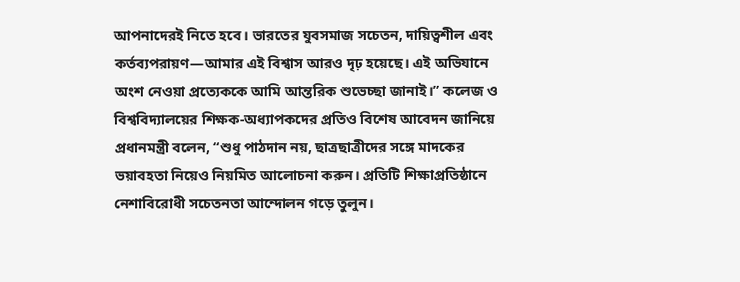আপনাদেরই নিতে হবে। ভারতের যুবসমাজ সচেতন, দায়িত্বশীল এবং কর্তব্যপরায়ণ—আমার এই বিশ্বাস আরও দৃঢ় হয়েছে। এই অভিযানে অংশ নেওয়া প্রত্যেককে আমি আন্তরিক শুভেচ্ছা জানাই।” কলেজ ও বিশ্ববিদ্যালয়ের শিক্ষক-অধ্যাপকদের প্রতিও বিশেষ আবেদন জানিয়ে প্রধানমন্ত্রী বলেন, “শুধু পাঠদান নয়, ছাত্রছাত্রীদের সঙ্গে মাদকের ভয়াবহতা নিয়েও নিয়মিত আলোচনা করুন। প্রতিটি শিক্ষাপ্রতিষ্ঠানে নেশাবিরোধী সচেতনতা আন্দোলন গড়ে তুলুন।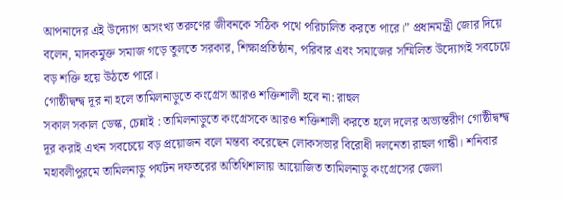আপনাদের এই উদ্যোগ অসংখ্য তরুণের জীবনকে সঠিক পথে পরিচালিত করতে পারে।” প্রধানমন্ত্রী জোর দিয়ে বলেন, মাদকমুক্ত সমাজ গড়ে তুলতে সরকার, শিক্ষাপ্রতিষ্ঠান, পরিবার এবং সমাজের সম্মিলিত উদ্যোগই সবচেয়ে বড় শক্তি হয়ে উঠতে পারে।
গোষ্ঠীদ্বন্দ্ব দূর না হলে তামিলনাড়ুতে কংগ্রেস আরও শক্তিশালী হবে না: রাহুল
সকাল সকাল ডেস্ক, চেন্নাই : তামিলনাড়ুতে কংগ্রেসকে আরও শক্তিশালী করতে হলে দলের অভ্যন্তরীণ গোষ্ঠীদ্বন্দ্ব দূর করাই এখন সবচেয়ে বড় প্রয়োজন বলে মন্তব্য করেছেন লোকসভার বিরোধী দলনেতা রাহুল গান্ধী। শনিবার মহাবলীপুরমে তামিলনাড়ু পর্যটন দফতরের অতিথিশালায় আয়োজিত তামিলনাড়ু কংগ্রেসের জেলা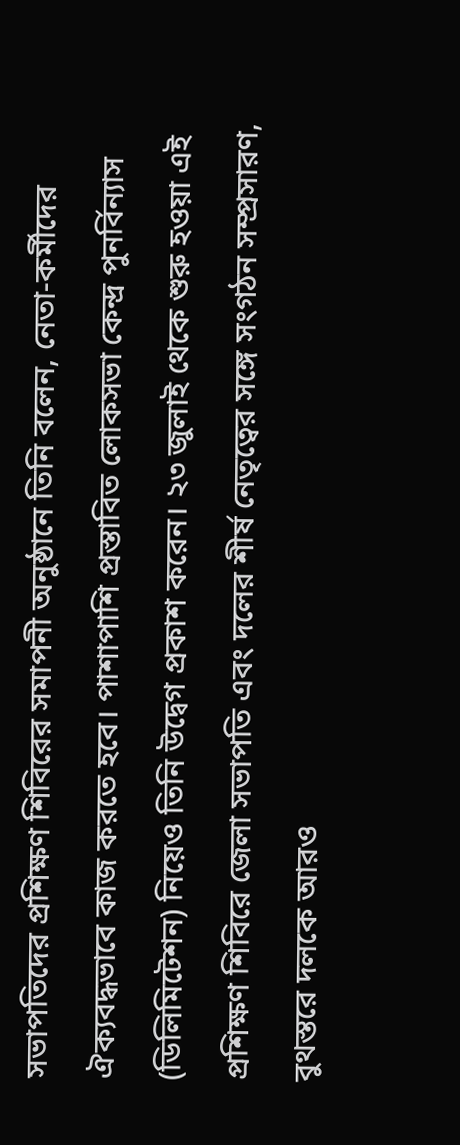সভাপতিদের প্রশিক্ষণ শিবিরের সমাপনী অনুষ্ঠানে তিনি বলেন, নেতা-কর্মীদের ঐক্যবদ্ধভাবে কাজ করতে হবে। পাশাপাশি প্রস্তাবিত লোকসভা কেন্দ্র পুনর্বিন্যাস (ডিলিমিটেশন) নিয়েও তিনি উদ্বেগ প্রকাশ করেন। ২৩ জুলাই থেকে শুরু হওয়া এই প্রশিক্ষণ শিবিরে জেলা সভাপতি এবং দলের শীর্ষ নেতৃত্বের সঙ্গে সংগঠন সম্প্রসারণ, বুথস্তরে দলকে আরও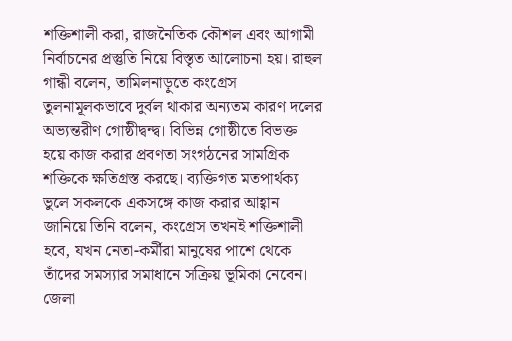শক্তিশালী করা, রাজনৈতিক কৌশল এবং আগামী নির্বাচনের প্রস্তুতি নিয়ে বিস্তৃত আলোচনা হয়। রাহুল গান্ধী বলেন, তামিলনাড়ুতে কংগ্রেস তুলনামূলকভাবে দুর্বল থাকার অন্যতম কারণ দলের অভ্যন্তরীণ গোষ্ঠীদ্বন্দ্ব। বিভিন্ন গোষ্ঠীতে বিভক্ত হয়ে কাজ করার প্রবণতা সংগঠনের সামগ্রিক শক্তিকে ক্ষতিগ্রস্ত করছে। ব্যক্তিগত মতপার্থক্য ভুলে সকলকে একসঙ্গে কাজ করার আহ্বান জানিয়ে তিনি বলেন, কংগ্রেস তখনই শক্তিশালী হবে, যখন নেতা-কর্মীরা মানুষের পাশে থেকে তাঁদের সমস্যার সমাধানে সক্রিয় ভূমিকা নেবেন। জেলা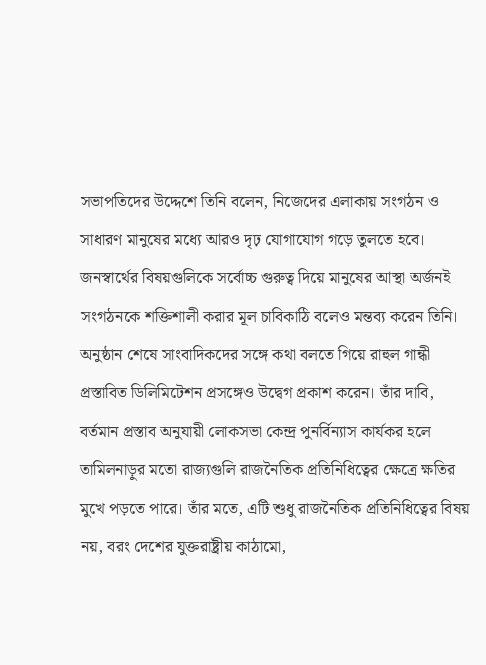সভাপতিদের উদ্দেশে তিনি বলেন, নিজেদের এলাকায় সংগঠন ও সাধারণ মানুষের মধ্যে আরও দৃঢ় যোগাযোগ গড়ে তুলতে হবে। জনস্বার্থের বিষয়গুলিকে সর্বোচ্চ গুরুত্ব দিয়ে মানুষের আস্থা অর্জনই সংগঠনকে শক্তিশালী করার মূল চাবিকাঠি বলেও মন্তব্য করেন তিনি। অনুষ্ঠান শেষে সাংবাদিকদের সঙ্গে কথা বলতে গিয়ে রাহুল গান্ধী প্রস্তাবিত ডিলিমিটেশন প্রসঙ্গেও উদ্বেগ প্রকাশ করেন। তাঁর দাবি, বর্তমান প্রস্তাব অনুযায়ী লোকসভা কেন্দ্র পুনর্বিন্যাস কার্যকর হলে তামিলনাড়ুর মতো রাজ্যগুলি রাজনৈতিক প্রতিনিধিত্বের ক্ষেত্রে ক্ষতির মুখে পড়তে পারে। তাঁর মতে, এটি শুধু রাজনৈতিক প্রতিনিধিত্বের বিষয় নয়, বরং দেশের যুক্তরাষ্ট্রীয় কাঠামো,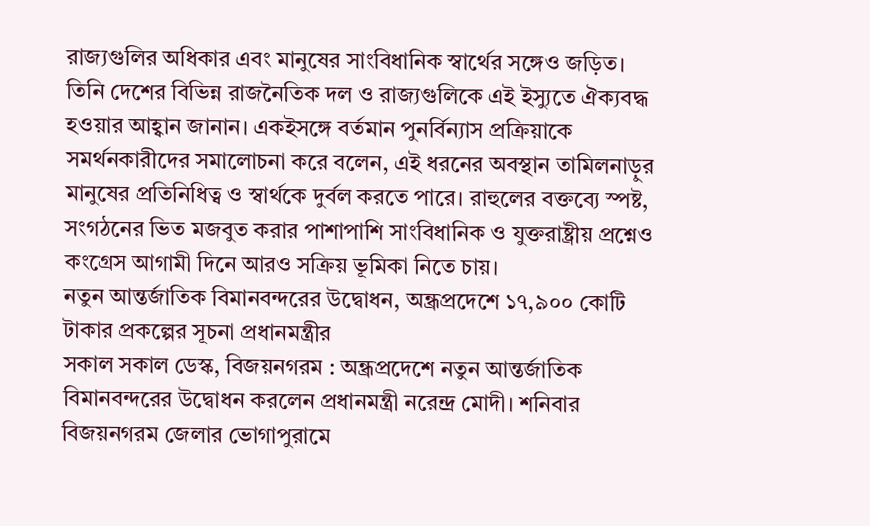রাজ্যগুলির অধিকার এবং মানুষের সাংবিধানিক স্বার্থের সঙ্গেও জড়িত। তিনি দেশের বিভিন্ন রাজনৈতিক দল ও রাজ্যগুলিকে এই ইস্যুতে ঐক্যবদ্ধ হওয়ার আহ্বান জানান। একইসঙ্গে বর্তমান পুনর্বিন্যাস প্রক্রিয়াকে সমর্থনকারীদের সমালোচনা করে বলেন, এই ধরনের অবস্থান তামিলনাড়ুর মানুষের প্রতিনিধিত্ব ও স্বার্থকে দুর্বল করতে পারে। রাহুলের বক্তব্যে স্পষ্ট, সংগঠনের ভিত মজবুত করার পাশাপাশি সাংবিধানিক ও যুক্তরাষ্ট্রীয় প্রশ্নেও কংগ্রেস আগামী দিনে আরও সক্রিয় ভূমিকা নিতে চায়।
নতুন আন্তর্জাতিক বিমানবন্দরের উদ্বোধন, অন্ধ্রপ্রদেশে ১৭,৯০০ কোটি টাকার প্রকল্পের সূচনা প্রধানমন্ত্রীর
সকাল সকাল ডেস্ক, বিজয়নগরম : অন্ধ্রপ্রদেশে নতুন আন্তর্জাতিক বিমানবন্দরের উদ্বোধন করলেন প্রধানমন্ত্রী নরেন্দ্র মোদী। শনিবার বিজয়নগরম জেলার ভোগাপুরামে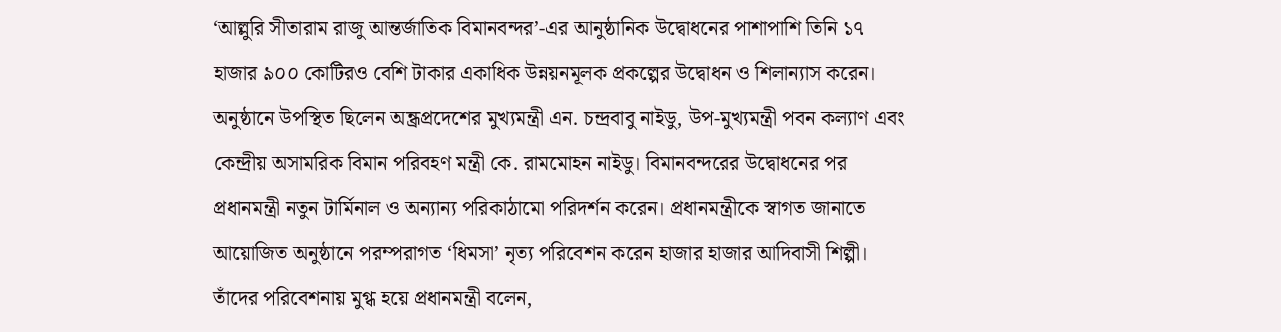‘আল্লুরি সীতারাম রাজু আন্তর্জাতিক বিমানবন্দর’-এর আনুষ্ঠানিক উদ্বোধনের পাশাপাশি তিনি ১৭ হাজার ৯০০ কোটিরও বেশি টাকার একাধিক উন্নয়নমূলক প্রকল্পের উদ্বোধন ও শিলান্যাস করেন। অনুষ্ঠানে উপস্থিত ছিলেন অন্ধ্রপ্রদেশের মুখ্যমন্ত্রী এন. চন্দ্রবাবু নাইডু, উপ-মুখ্যমন্ত্রী পবন কল্যাণ এবং কেন্দ্রীয় অসামরিক বিমান পরিবহণ মন্ত্রী কে. রামমোহন নাইডু। বিমানবন্দরের উদ্বোধনের পর প্রধানমন্ত্রী নতুন টার্মিনাল ও অন্যান্য পরিকাঠামো পরিদর্শন করেন। প্রধানমন্ত্রীকে স্বাগত জানাতে আয়োজিত অনুষ্ঠানে পরম্পরাগত ‘ধিমসা’ নৃত্য পরিবেশন করেন হাজার হাজার আদিবাসী শিল্পী। তাঁদের পরিবেশনায় মুগ্ধ হয়ে প্রধানমন্ত্রী বলেন,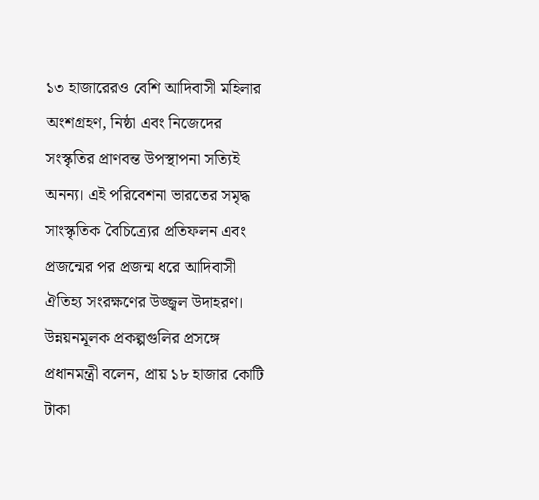১৩ হাজারেরও বেশি আদিবাসী মহিলার অংশগ্রহণ, নিষ্ঠা এবং নিজেদের সংস্কৃতির প্রাণবন্ত উপস্থাপনা সত্যিই অনন্য। এই পরিবেশনা ভারতের সমৃদ্ধ সাংস্কৃতিক বৈচিত্র্যের প্রতিফলন এবং প্রজন্মের পর প্রজন্ম ধরে আদিবাসী ঐতিহ্য সংরক্ষণের উজ্জ্বল উদাহরণ। উন্নয়নমূলক প্রকল্পগুলির প্রসঙ্গে প্রধানমন্ত্রী বলেন, প্রায় ১৮ হাজার কোটি টাকা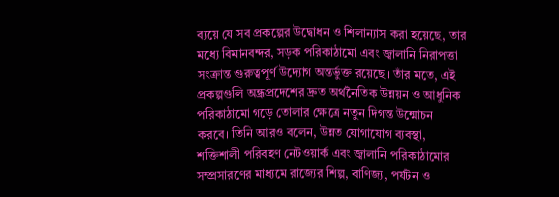ব্যয়ে যে সব প্রকল্পের উদ্বোধন ও শিলান্যাস করা হয়েছে, তার মধ্যে বিমানবন্দর, সড়ক পরিকাঠামো এবং জ্বালানি নিরাপত্তা সংক্রান্ত গুরুত্বপূর্ণ উদ্যোগ অন্তর্ভুক্ত রয়েছে। তাঁর মতে, এই প্রকল্পগুলি অন্ধ্রপ্রদেশের দ্রুত অর্থনৈতিক উন্নয়ন ও আধুনিক পরিকাঠামো গড়ে তোলার ক্ষেত্রে নতুন দিগন্ত উন্মোচন করবে। তিনি আরও বলেন, উন্নত যোগাযোগ ব্যবস্থা, শক্তিশালী পরিবহণ নেটওয়ার্ক এবং জ্বালানি পরিকাঠামোর সম্প্রসারণের মাধ্যমে রাজ্যের শিল্প, বাণিজ্য, পর্যটন ও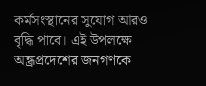কর্মসংস্থানের সুযোগ আরও বৃদ্ধি পাবে। এই উপলক্ষে অন্ধ্রপ্রদেশের জনগণকে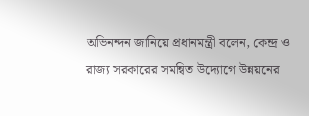অভিনন্দন জানিয়ে প্রধানমন্ত্রী বলেন, কেন্দ্র ও রাজ্য সরকারের সমন্বিত উদ্যোগে উন্নয়নের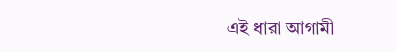এই ধারা আগামী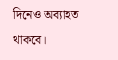দিনেও অব্যাহত থাকবে।